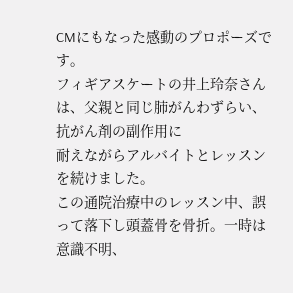CMにもなった感動のプロポーズです。
フィギアスケートの井上玲奈さんは、父親と同じ肺がんわずらい、抗がん剤の副作用に
耐えながらアルバイトとレッスンを続けました。
この通院治療中のレッスン中、誤って落下し頭蓋骨を骨折。一時は意識不明、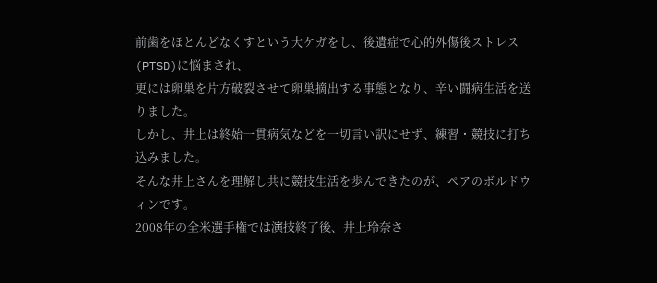前歯をほとんどなくすという大ケガをし、後遺症で心的外傷後ストレス(PTSD)に悩まされ、
更には卵巣を片方破裂させて卵巣摘出する事態となり、辛い闘病生活を送りました。
しかし、井上は終始一貫病気などを一切言い訳にせず、練習・競技に打ち込みました。
そんな井上さんを理解し共に競技生活を歩んできたのが、ペアのボルドウィンです。
2008年の全米選手権では演技終了後、井上玲奈さ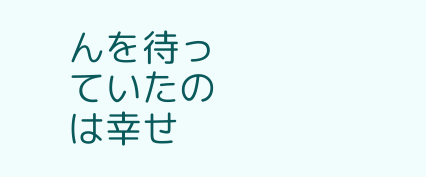んを待っていたのは幸せ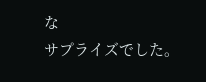な
サプライズでした。